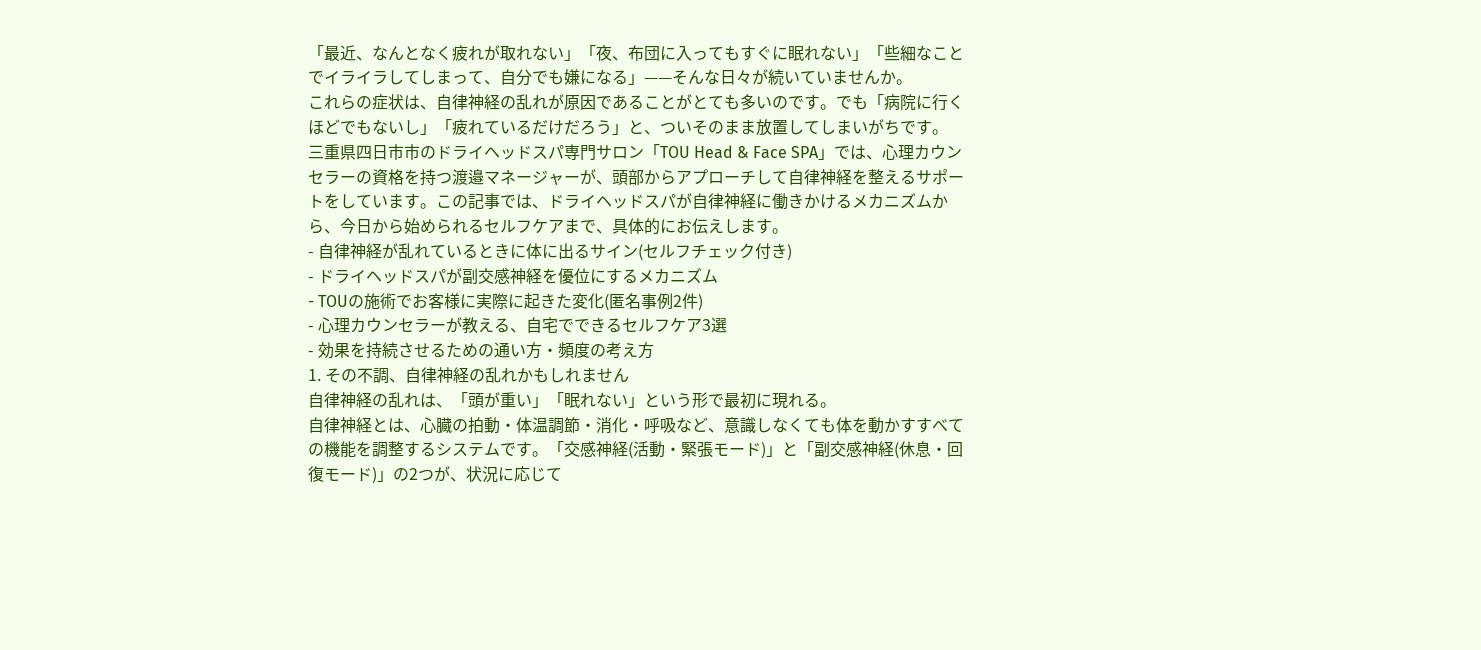「最近、なんとなく疲れが取れない」「夜、布団に入ってもすぐに眠れない」「些細なことでイライラしてしまって、自分でも嫌になる」——そんな日々が続いていませんか。
これらの症状は、自律神経の乱れが原因であることがとても多いのです。でも「病院に行くほどでもないし」「疲れているだけだろう」と、ついそのまま放置してしまいがちです。
三重県四日市市のドライヘッドスパ専門サロン「TOU Head & Face SPA」では、心理カウンセラーの資格を持つ渡邉マネージャーが、頭部からアプローチして自律神経を整えるサポートをしています。この記事では、ドライヘッドスパが自律神経に働きかけるメカニズムから、今日から始められるセルフケアまで、具体的にお伝えします。
- 自律神経が乱れているときに体に出るサイン(セルフチェック付き)
- ドライヘッドスパが副交感神経を優位にするメカニズム
- TOUの施術でお客様に実際に起きた変化(匿名事例2件)
- 心理カウンセラーが教える、自宅でできるセルフケア3選
- 効果を持続させるための通い方・頻度の考え方
1. その不調、自律神経の乱れかもしれません
自律神経の乱れは、「頭が重い」「眠れない」という形で最初に現れる。
自律神経とは、心臓の拍動・体温調節・消化・呼吸など、意識しなくても体を動かすすべての機能を調整するシステムです。「交感神経(活動・緊張モード)」と「副交感神経(休息・回復モード)」の2つが、状況に応じて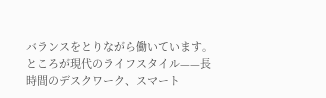バランスをとりながら働いています。
ところが現代のライフスタイル——長時間のデスクワーク、スマート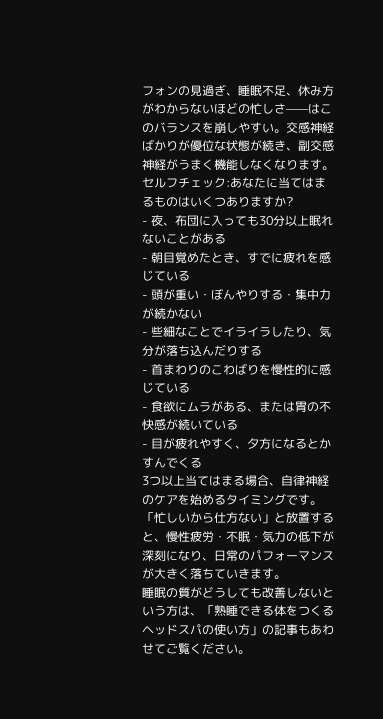フォンの見過ぎ、睡眠不足、休み方がわからないほどの忙しさ——はこのバランスを崩しやすい。交感神経ばかりが優位な状態が続き、副交感神経がうまく機能しなくなります。
セルフチェック:あなたに当てはまるものはいくつありますか?
- 夜、布団に入っても30分以上眠れないことがある
- 朝目覚めたとき、すでに疲れを感じている
- 頭が重い・ぼんやりする・集中力が続かない
- 些細なことでイライラしたり、気分が落ち込んだりする
- 首まわりのこわばりを慢性的に感じている
- 食欲にムラがある、または胃の不快感が続いている
- 目が疲れやすく、夕方になるとかすんでくる
3つ以上当てはまる場合、自律神経のケアを始めるタイミングです。 「忙しいから仕方ない」と放置すると、慢性疲労・不眠・気力の低下が深刻になり、日常のパフォーマンスが大きく落ちていきます。
睡眠の質がどうしても改善しないという方は、「熟睡できる体をつくるヘッドスパの使い方」の記事もあわせてご覧ください。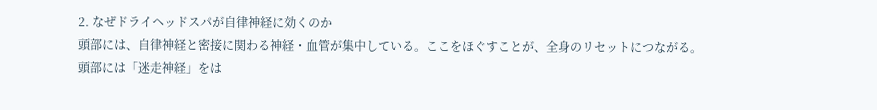2. なぜドライヘッドスパが自律神経に効くのか
頭部には、自律神経と密接に関わる神経・血管が集中している。ここをほぐすことが、全身のリセットにつながる。
頭部には「迷走神経」をは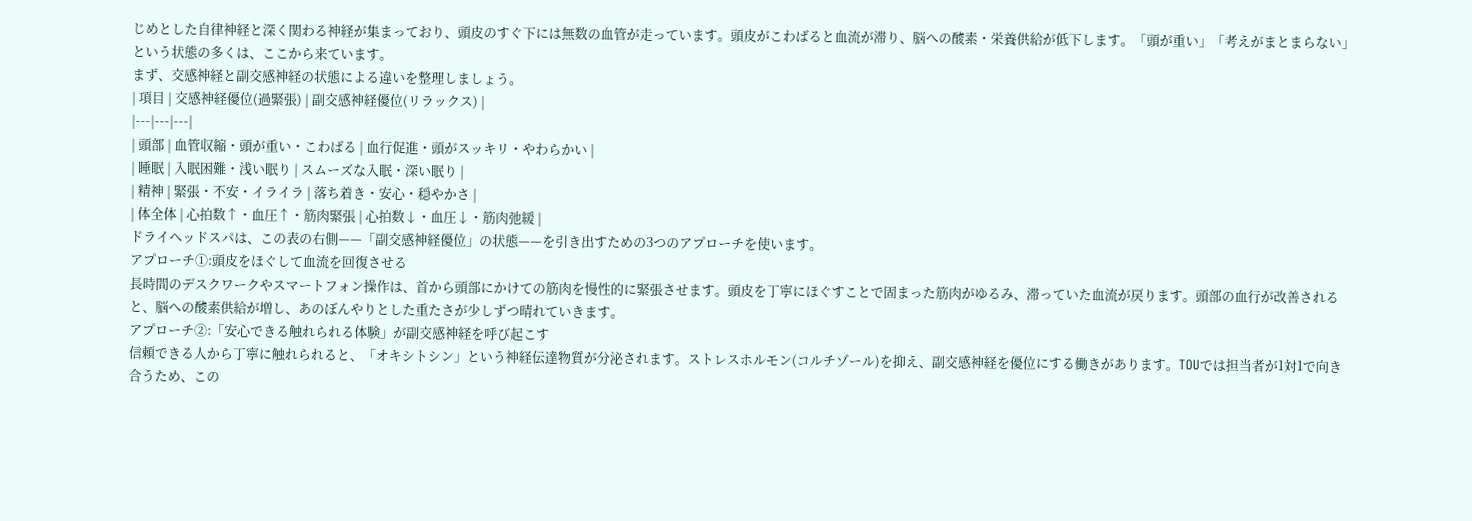じめとした自律神経と深く関わる神経が集まっており、頭皮のすぐ下には無数の血管が走っています。頭皮がこわばると血流が滞り、脳への酸素・栄養供給が低下します。「頭が重い」「考えがまとまらない」という状態の多くは、ここから来ています。
まず、交感神経と副交感神経の状態による違いを整理しましょう。
| 項目 | 交感神経優位(過緊張) | 副交感神経優位(リラックス) |
|---|---|---|
| 頭部 | 血管収縮・頭が重い・こわばる | 血行促進・頭がスッキリ・やわらかい |
| 睡眠 | 入眠困難・浅い眠り | スムーズな入眠・深い眠り |
| 精神 | 緊張・不安・イライラ | 落ち着き・安心・穏やかさ |
| 体全体 | 心拍数↑・血圧↑・筋肉緊張 | 心拍数↓・血圧↓・筋肉弛緩 |
ドライヘッドスパは、この表の右側——「副交感神経優位」の状態——を引き出すための3つのアプローチを使います。
アプローチ①:頭皮をほぐして血流を回復させる
長時間のデスクワークやスマートフォン操作は、首から頭部にかけての筋肉を慢性的に緊張させます。頭皮を丁寧にほぐすことで固まった筋肉がゆるみ、滞っていた血流が戻ります。頭部の血行が改善されると、脳への酸素供給が増し、あのぼんやりとした重たさが少しずつ晴れていきます。
アプローチ②:「安心できる触れられる体験」が副交感神経を呼び起こす
信頼できる人から丁寧に触れられると、「オキシトシン」という神経伝達物質が分泌されます。ストレスホルモン(コルチゾール)を抑え、副交感神経を優位にする働きがあります。TOUでは担当者が1対1で向き合うため、この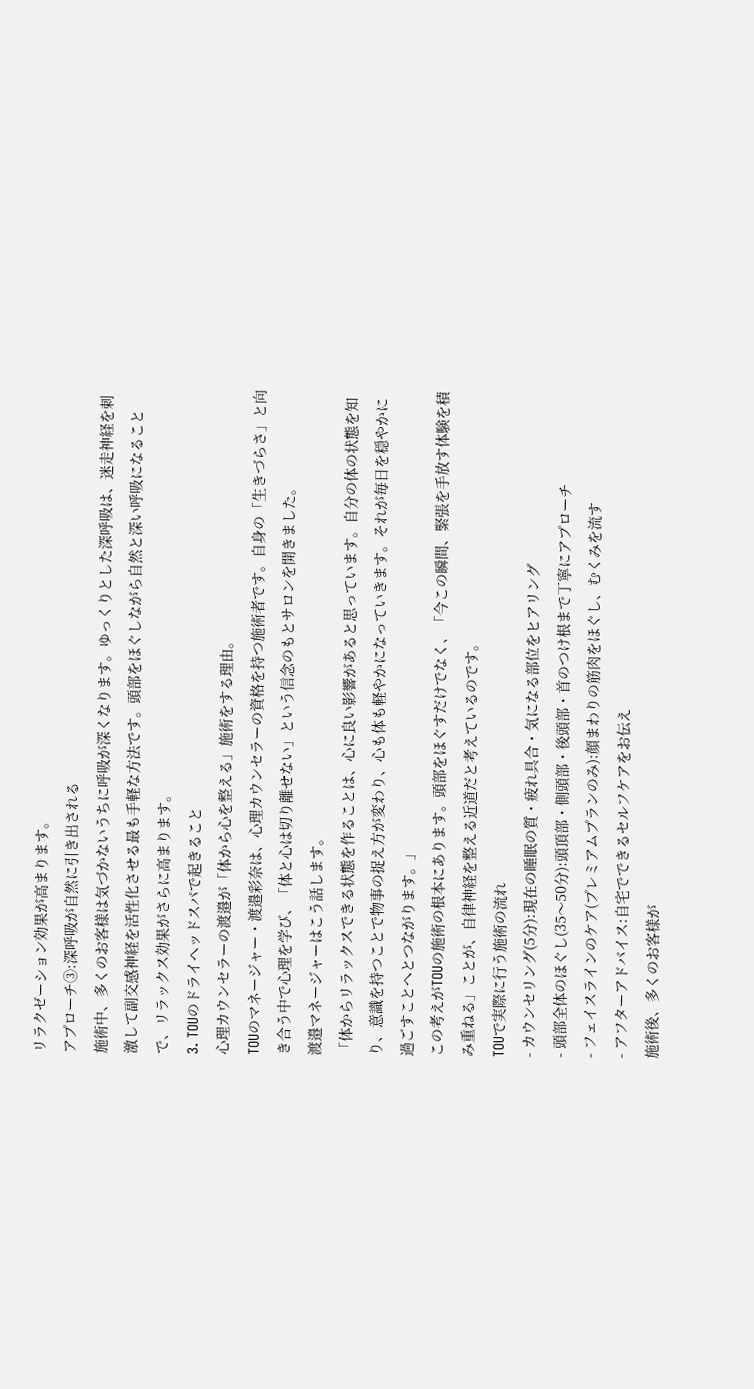リラクゼーション効果が高まります。
アプローチ③:深呼吸が自然に引き出される
施術中、多くのお客様は気づかないうちに呼吸が深くなります。ゆっくりとした深呼吸は、迷走神経を刺激して副交感神経を活性化させる最も手軽な方法です。頭部をほぐしながら自然と深い呼吸になることで、リラックス効果がさらに高まります。
3. TOUのドライヘッドスパで起きること
心理カウンセラーの渡邉が「体から心を整える」施術をする理由。
TOUのマネージャー・渡邉彩奈は、心理カウンセラーの資格を持つ施術者です。自身の「生きづらさ」と向き合う中で心理を学び、「体と心は切り離せない」という信念のもとサロンを開きました。
渡邉マネージャーはこう話します。
「体からリラックスできる状態を作ることは、心に良い影響があると思っています。自分の体の状態を知り、意識を持つことで物事の捉え方が変わり、心も体も軽やかになっていきます。それが毎日を穏やかに過ごすことへとつながります。」
この考えがTOUの施術の根本にあります。頭部をほぐすだけでなく、「今この瞬間、緊張を手放す体験を積み重ねる」ことが、自律神経を整える近道だと考えているのです。
TOUで実際に行う施術の流れ
- カウンセリング(5分):現在の睡眠の質・疲れ具合・気になる部位をヒアリング
- 頭部全体のほぐし(35〜50分):頭頂部・側頭部・後頭部・首のつけ根まで丁寧にアプローチ
- フェイスラインのケア(プレミアムプランのみ):顔まわりの筋肉をほぐし、むくみを流す
- アフターアドバイス:自宅でできるセルフケアをお伝え
施術後、多くのお客様が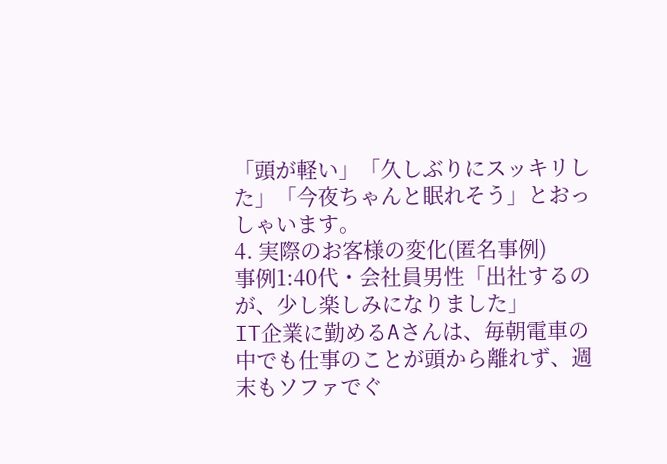「頭が軽い」「久しぶりにスッキリした」「今夜ちゃんと眠れそう」とおっしゃいます。
4. 実際のお客様の変化(匿名事例)
事例1:40代・会社員男性「出社するのが、少し楽しみになりました」
IT企業に勤めるAさんは、毎朝電車の中でも仕事のことが頭から離れず、週末もソファでぐ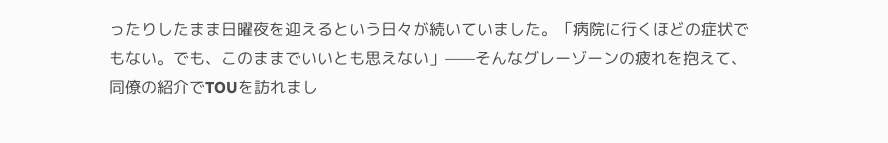ったりしたまま日曜夜を迎えるという日々が続いていました。「病院に行くほどの症状でもない。でも、このままでいいとも思えない」——そんなグレーゾーンの疲れを抱えて、同僚の紹介でTOUを訪れまし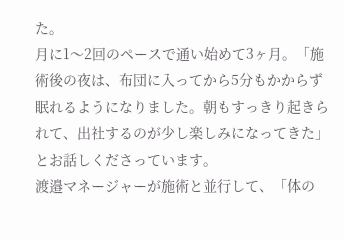た。
月に1〜2回のペースで通い始めて3ヶ月。「施術後の夜は、布団に入ってから5分もかからず眠れるようになりました。朝もすっきり起きられて、出社するのが少し楽しみになってきた」とお話しくださっています。
渡邉マネージャーが施術と並行して、「体の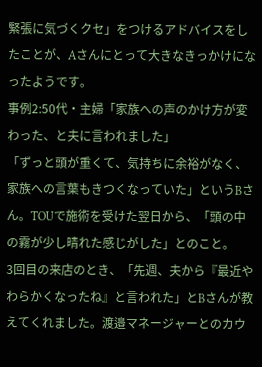緊張に気づくクセ」をつけるアドバイスをしたことが、Aさんにとって大きなきっかけになったようです。
事例2:50代・主婦「家族への声のかけ方が変わった、と夫に言われました」
「ずっと頭が重くて、気持ちに余裕がなく、家族への言葉もきつくなっていた」というBさん。TOUで施術を受けた翌日から、「頭の中の霧が少し晴れた感じがした」とのこと。
3回目の来店のとき、「先週、夫から『最近やわらかくなったね』と言われた」とBさんが教えてくれました。渡邉マネージャーとのカウ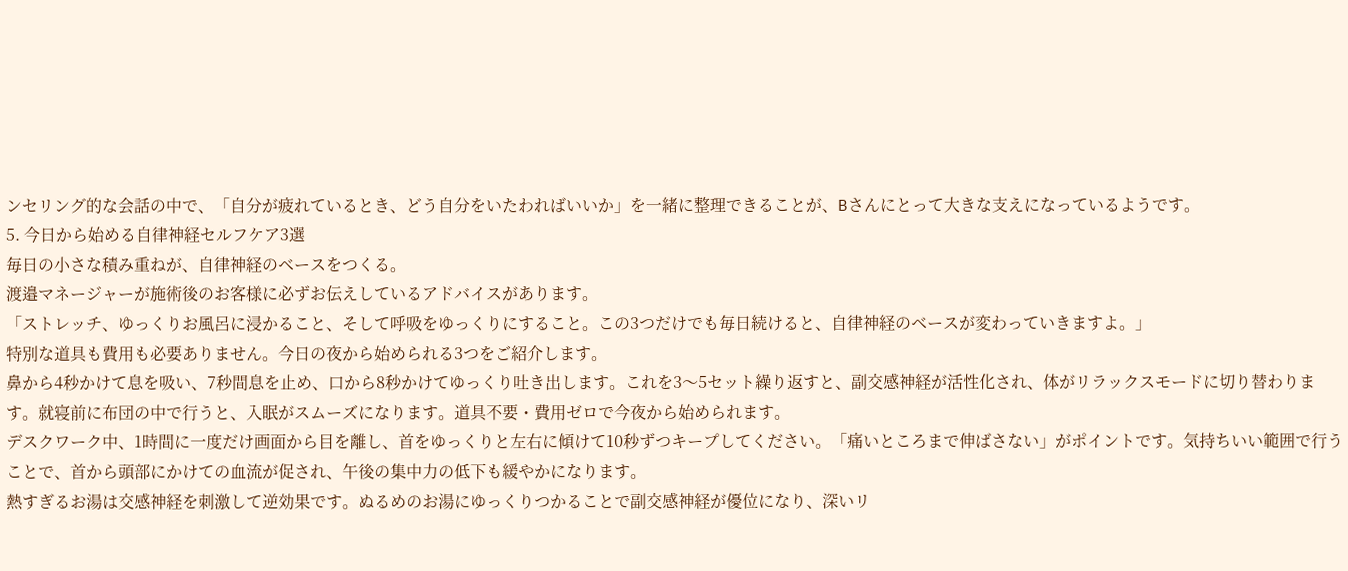ンセリング的な会話の中で、「自分が疲れているとき、どう自分をいたわればいいか」を一緒に整理できることが、Bさんにとって大きな支えになっているようです。
5. 今日から始める自律神経セルフケア3選
毎日の小さな積み重ねが、自律神経のベースをつくる。
渡邉マネージャーが施術後のお客様に必ずお伝えしているアドバイスがあります。
「ストレッチ、ゆっくりお風呂に浸かること、そして呼吸をゆっくりにすること。この3つだけでも毎日続けると、自律神経のベースが変わっていきますよ。」
特別な道具も費用も必要ありません。今日の夜から始められる3つをご紹介します。
鼻から4秒かけて息を吸い、7秒間息を止め、口から8秒かけてゆっくり吐き出します。これを3〜5セット繰り返すと、副交感神経が活性化され、体がリラックスモードに切り替わります。就寝前に布団の中で行うと、入眠がスムーズになります。道具不要・費用ゼロで今夜から始められます。
デスクワーク中、1時間に一度だけ画面から目を離し、首をゆっくりと左右に傾けて10秒ずつキープしてください。「痛いところまで伸ばさない」がポイントです。気持ちいい範囲で行うことで、首から頭部にかけての血流が促され、午後の集中力の低下も緩やかになります。
熱すぎるお湯は交感神経を刺激して逆効果です。ぬるめのお湯にゆっくりつかることで副交感神経が優位になり、深いリ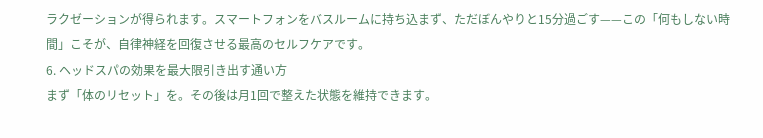ラクゼーションが得られます。スマートフォンをバスルームに持ち込まず、ただぼんやりと15分過ごす——この「何もしない時間」こそが、自律神経を回復させる最高のセルフケアです。
6. ヘッドスパの効果を最大限引き出す通い方
まず「体のリセット」を。その後は月1回で整えた状態を維持できます。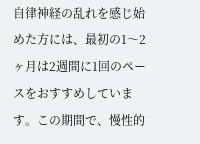自律神経の乱れを感じ始めた方には、最初の1〜2ヶ月は2週間に1回のペースをおすすめしています。この期間で、慢性的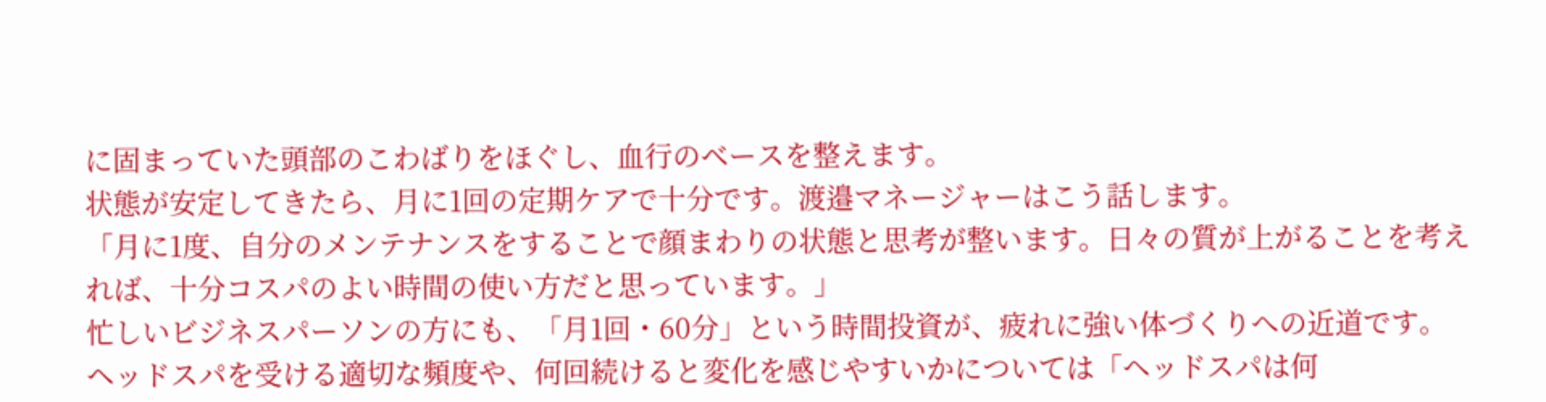に固まっていた頭部のこわばりをほぐし、血行のベースを整えます。
状態が安定してきたら、月に1回の定期ケアで十分です。渡邉マネージャーはこう話します。
「月に1度、自分のメンテナンスをすることで顔まわりの状態と思考が整います。日々の質が上がることを考えれば、十分コスパのよい時間の使い方だと思っています。」
忙しいビジネスパーソンの方にも、「月1回・60分」という時間投資が、疲れに強い体づくりへの近道です。
ヘッドスパを受ける適切な頻度や、何回続けると変化を感じやすいかについては「ヘッドスパは何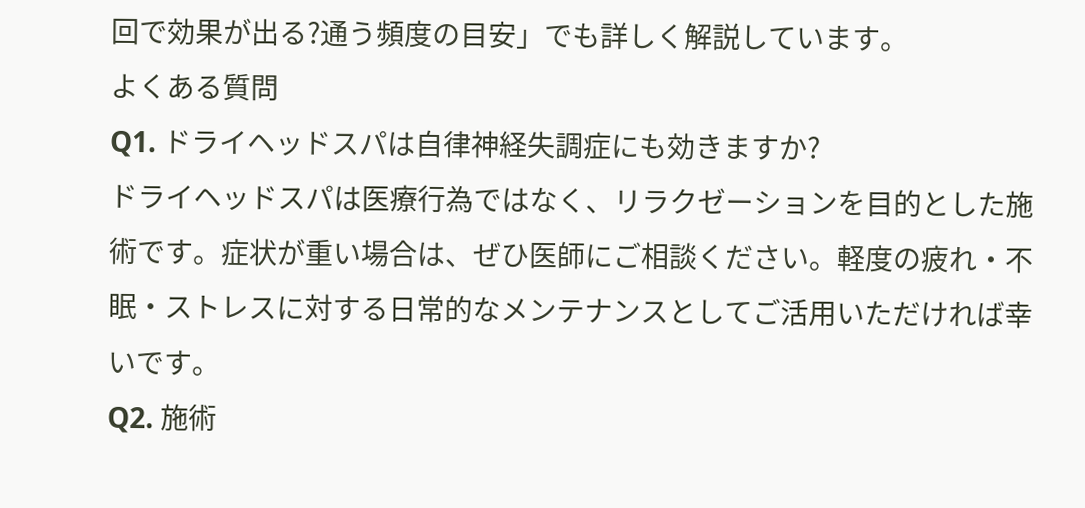回で効果が出る?通う頻度の目安」でも詳しく解説しています。
よくある質問
Q1. ドライヘッドスパは自律神経失調症にも効きますか?
ドライヘッドスパは医療行為ではなく、リラクゼーションを目的とした施術です。症状が重い場合は、ぜひ医師にご相談ください。軽度の疲れ・不眠・ストレスに対する日常的なメンテナンスとしてご活用いただければ幸いです。
Q2. 施術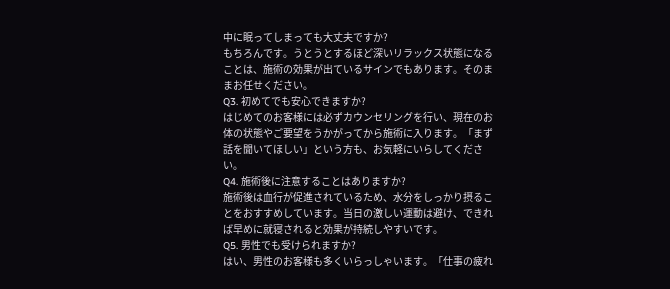中に眠ってしまっても大丈夫ですか?
もちろんです。うとうとするほど深いリラックス状態になることは、施術の効果が出ているサインでもあります。そのままお任せください。
Q3. 初めてでも安心できますか?
はじめてのお客様には必ずカウンセリングを行い、現在のお体の状態やご要望をうかがってから施術に入ります。「まず話を聞いてほしい」という方も、お気軽にいらしてください。
Q4. 施術後に注意することはありますか?
施術後は血行が促進されているため、水分をしっかり摂ることをおすすめしています。当日の激しい運動は避け、できれば早めに就寝されると効果が持続しやすいです。
Q5. 男性でも受けられますか?
はい、男性のお客様も多くいらっしゃいます。「仕事の疲れ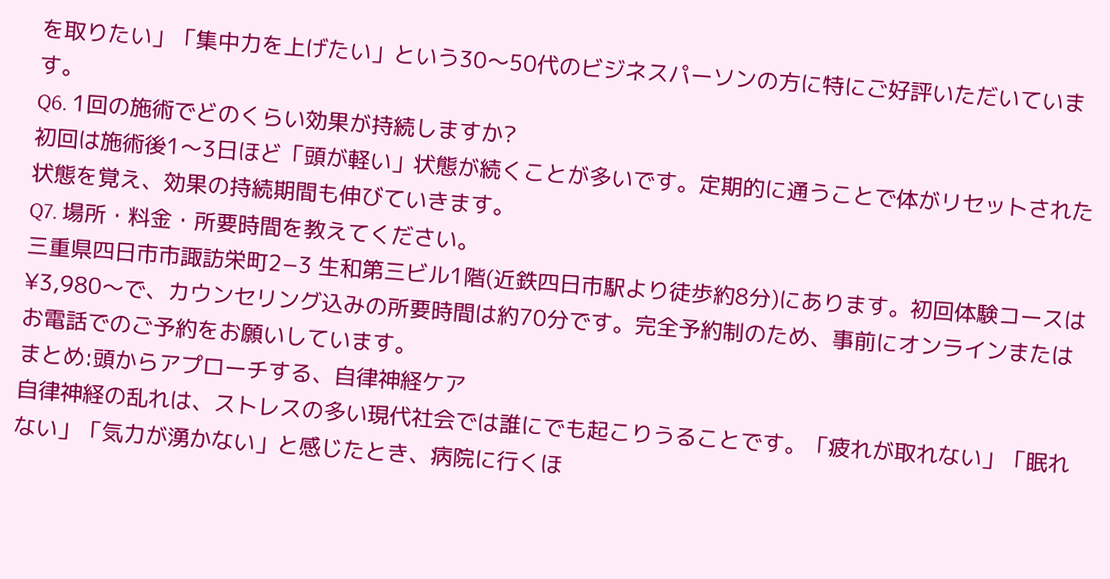を取りたい」「集中力を上げたい」という30〜50代のビジネスパーソンの方に特にご好評いただいています。
Q6. 1回の施術でどのくらい効果が持続しますか?
初回は施術後1〜3日ほど「頭が軽い」状態が続くことが多いです。定期的に通うことで体がリセットされた状態を覚え、効果の持続期間も伸びていきます。
Q7. 場所・料金・所要時間を教えてください。
三重県四日市市諏訪栄町2−3 生和第三ビル1階(近鉄四日市駅より徒歩約8分)にあります。初回体験コースは¥3,980〜で、カウンセリング込みの所要時間は約70分です。完全予約制のため、事前にオンラインまたはお電話でのご予約をお願いしています。
まとめ:頭からアプローチする、自律神経ケア
自律神経の乱れは、ストレスの多い現代社会では誰にでも起こりうることです。「疲れが取れない」「眠れない」「気力が湧かない」と感じたとき、病院に行くほ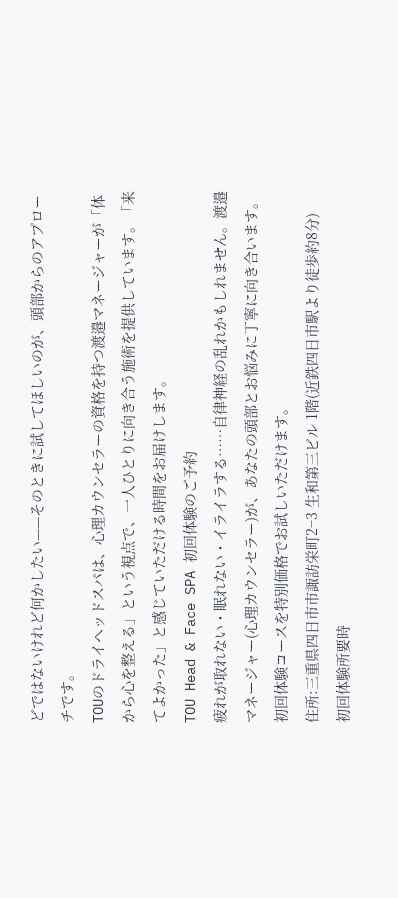どではないけれど何かしたい——そのときに試してほしいのが、頭部からのアプローチです。
TOUのドライヘッドスパは、心理カウンセラーの資格を持つ渡邉マネージャーが「体から心を整える」という視点で、一人ひとりに向き合う施術を提供しています。「来てよかった」と感じていただける時間をお届けします。
TOU Head & Face SPA 初回体験のご予約
疲れが取れない・眠れない・イライラする……自律神経の乱れかもしれません。渡邉マネージャー(心理カウンセラー)が、あなたの頭部とお悩みに丁寧に向き合います。初回体験コースを特別価格でお試しいただけます。
住所:三重県四日市市諏訪栄町2−3 生和第三ビル 1階(近鉄四日市駅より徒歩約8分)
初回体験所要時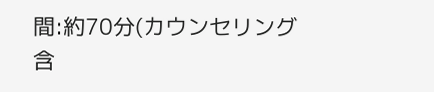間:約70分(カウンセリング含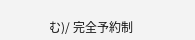む)/ 完全予約制